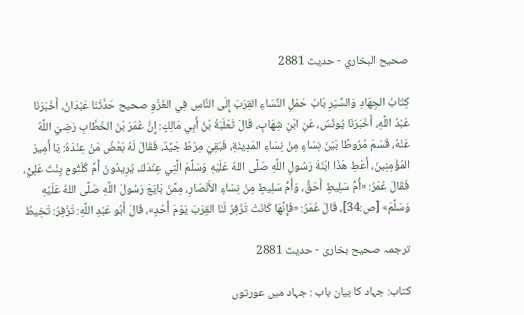صحيح البخاري - حدیث 2881

كِتَابُ الجِهَادِ وَالسِّيَرِ بَابُ حَمْلِ النِّسَاءِ القِرَبَ إِلَى النَّاسِ فِي الغَزْوِ صحيح حَدَّثَنَا عَبْدَانُ، أَخْبَرَنَا عَبْدُ اللَّهِ، أَخْبَرَنَا يُونُسُ، عَنِ ابْنِ شِهَابٍ، قَالَ ثَعْلَبَةُ بْنُ أَبِي مَالِكٍ: إِنَّ عُمَرَ بْنَ الخَطَّابِ رَضِيَ اللَّهُ عَنْهُ، قَسَمَ مُرُوطًا بَيْنَ نِسَاءٍ مِنْ نِسَاءِ المَدِينَةِ، فَبَقِيَ مِرْطٌ جَيِّدٌ، فَقَالَ لَهُ بَعْضُ مَنْ عِنْدَهُ: يَا أَمِيرَ المُؤْمِنِينَ، أَعْطِ هَذَا ابْنَةَ رَسُولِ اللَّهِ صَلَّى اللهُ عَلَيْهِ وَسَلَّمَ الَّتِي عِنْدَكَ، يُرِيدُونَ أُمَّ كُلْثُومٍ بِنْتَ عَلِيٍّ، فَقَالَ عُمَرُ: «أُمُّ سَلِيطٍ أَحَقُّ، وَأُمُّ سَلِيطٍ مِنْ نِسَاءِ الأَنْصَارِ، مِمَّنْ بَايَعَ رَسُولَ اللَّهِ صَلَّى اللهُ عَلَيْهِ وَسَلَّمَ» [ص:34]، قَالَ عُمَرُ: «فَإِنَّهَا كَانَتْ تَزْفِرُ لَنَا القِرَبَ يَوْمَ أُحُدٍ»، قَالَ أَبُو عَبْدِ اللَّهِ: تَزْفِرُ: تَخِيطُ

ترجمہ صحیح بخاری - حدیث 2881

کتاب: جہاد کا بیان باب : جہاد میں عورتوں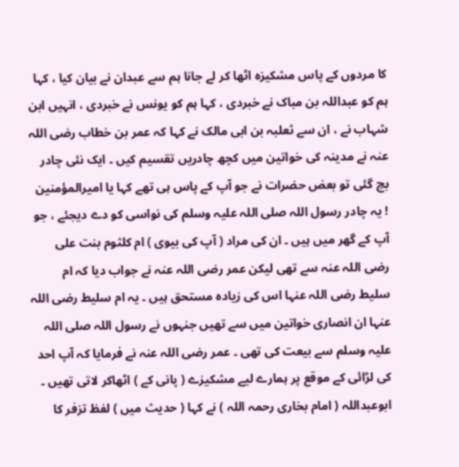کا مردوں کے پاس مشکیزہ اٹھا کر لے جانا ہم سے عبدان نے بیان کیا ، کہا ہم کو عبداللہ بن مباک نے خبردی ، کہا ہم کو یونس نے خبردی ، انہیں ابن شہاب نے ، ان سے ثعلبہ بن ابی مالک نے کہا کہ عمر بن خطاب رضی اللہ عنہ نے مدینہ کی خواتین میں کچھ چادریں تقسیم کیں ۔ ایک نئی چادر بچ گئی تو بعض حضرات نے جو آپ کے پاس ہی تھے کہا یا امیرالمؤمنین ! یہ چادر رسول اللہ صلی اللہ علیہ وسلم کی نواسی کو دے دیجئے ، جو آپ کے گھر میں ہیں ۔ ان کی مراد ( آپ کی بیوی ) ام کلثوم بنت علی رضی اللہ عنہ سے تھی لیکن عمر رضی اللہ عنہ نے جواب دیا کہ ام سلیط رضی اللہ عنہا اس کی زیادہ مستحق ہیں ۔ یہ ام سلیط رضی اللہ عنہا ان انصاری خواتین میں سے تھیں جنہوں نے رسول اللہ صلی اللہ علیہ وسلم سے بیعت کی تھی ۔ عمر رضی اللہ عنہ نے فرمایا کہ آپ احد کی لڑائی کے موقع پر ہمارے لیے مشکیزے ( پانی کے ) اٹھاکر لاتی تھیں ۔ ابوعبداللہ ( امام بخاری رحمہ اللہ ) نے کہا ( حدیث میں ) لفظ تزفر کا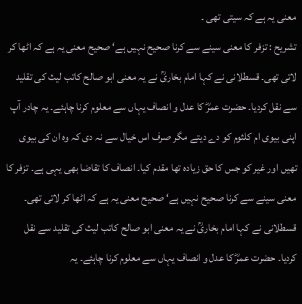معنی یہ ہے کہ سیتی تھی ۔
تشریح : تزفر کا معنی سینے سے کرنا صحیح نہیں ہے‘ صحیح معنی یہ ہے کہ اٹھا کر لاتی تھی۔ قسطلانی نے کہا امام بخاریؒ نے یہ معنی ابو صالح کاتب لیث کی تقلید سے نقل کردیا۔ حضرت عمرؓ کا عدل و انصاف یہاں سے معلوم کرنا چاہئے۔ یہ چادر آپ اپنی بیوی ام کلثوم کو دے دیتے مگر صرف اس خیال سے نہ دی کہ وہ ان کی بیوی تھیں اور غیر کو جس کا حق زیادہ تھا مقدم کیا۔ انصاف کا تقاضا بھی یہی ہے۔ تزفر کا معنی سینے سے کرنا صحیح نہیں ہے‘ صحیح معنی یہ ہے کہ اٹھا کر لاتی تھی۔ قسطلانی نے کہا امام بخاریؒ نے یہ معنی ابو صالح کاتب لیث کی تقلید سے نقل کردیا۔ حضرت عمرؓ کا عدل و انصاف یہاں سے معلوم کرنا چاہئے۔ یہ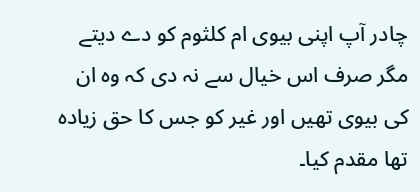چادر آپ اپنی بیوی ام کلثوم کو دے دیتے مگر صرف اس خیال سے نہ دی کہ وہ ان کی بیوی تھیں اور غیر کو جس کا حق زیادہ تھا مقدم کیا۔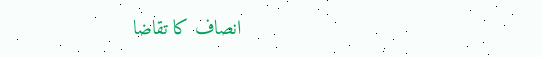انصاف کا تقاضا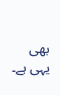بھی یہی ہے۔